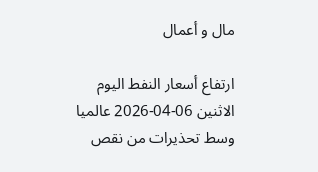مال و أعمال

ارتفاع أسعار النفط اليوم الاثنين 06-04-2026 عالميا وسط تحذيرات من نقص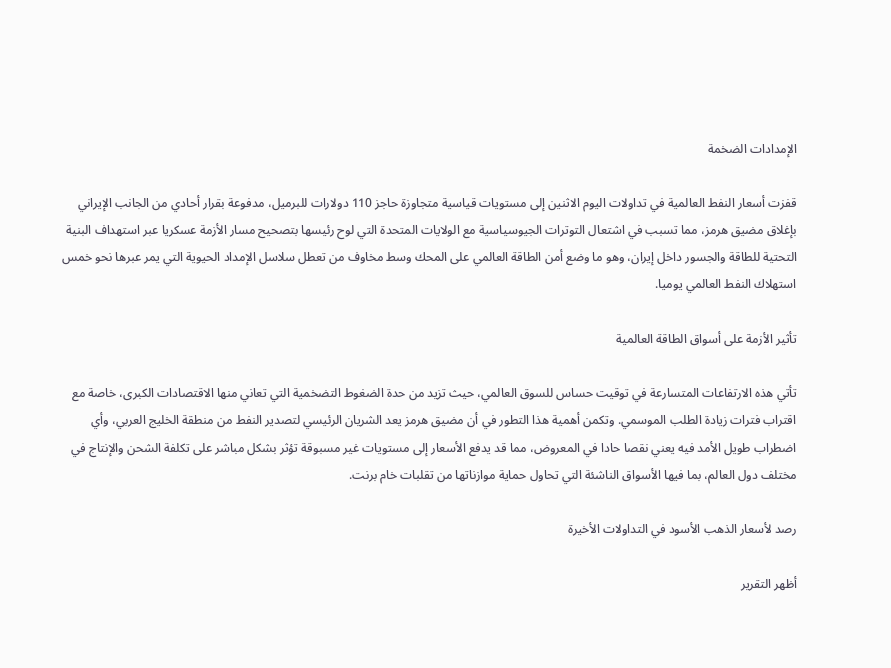الإمدادات الضخمة

قفزت أسعار النفط العالمية في تداولات اليوم الاثنين إلى مستويات قياسية متجاوزة حاجز 110 دولارات للبرميل، مدفوعة بقرار أحادي من الجانب الإيراني بإغلاق مضيق هرمز، مما تسبب في اشتعال التوترات الجيوسياسية مع الولايات المتحدة التي لوح رئيسها بتصحيح مسار الأزمة عسكريا عبر استهداف البنية التحتية للطاقة والجسور داخل إيران، وهو ما وضع أمن الطاقة العالمي على المحك وسط مخاوف من تعطل سلاسل الإمداد الحيوية التي يمر عبرها نحو خمس استهلاك النفط العالمي يوميا.

تأثير الأزمة على أسواق الطاقة العالمية

تأتي هذه الارتفاعات المتسارعة في توقيت حساس للسوق العالمي، حيث تزيد من حدة الضغوط التضخمية التي تعاني منها الاقتصادات الكبرى، خاصة مع اقتراب فترات زيادة الطلب الموسمي. وتكمن أهمية هذا التطور في أن مضيق هرمز يعد الشريان الرئيسي لتصدير النفط من منطقة الخليج العربي، وأي اضطراب طويل الأمد فيه يعني نقصا حادا في المعروض، مما قد يدفع الأسعار إلى مستويات غير مسبوقة تؤثر بشكل مباشر على تكلفة الشحن والإنتاج في مختلف دول العالم، بما فيها الأسواق الناشئة التي تحاول حماية موازناتها من تقلبات خام برنت.

رصد لأسعار الذهب الأسود في التداولات الأخيرة

أظهر التقرير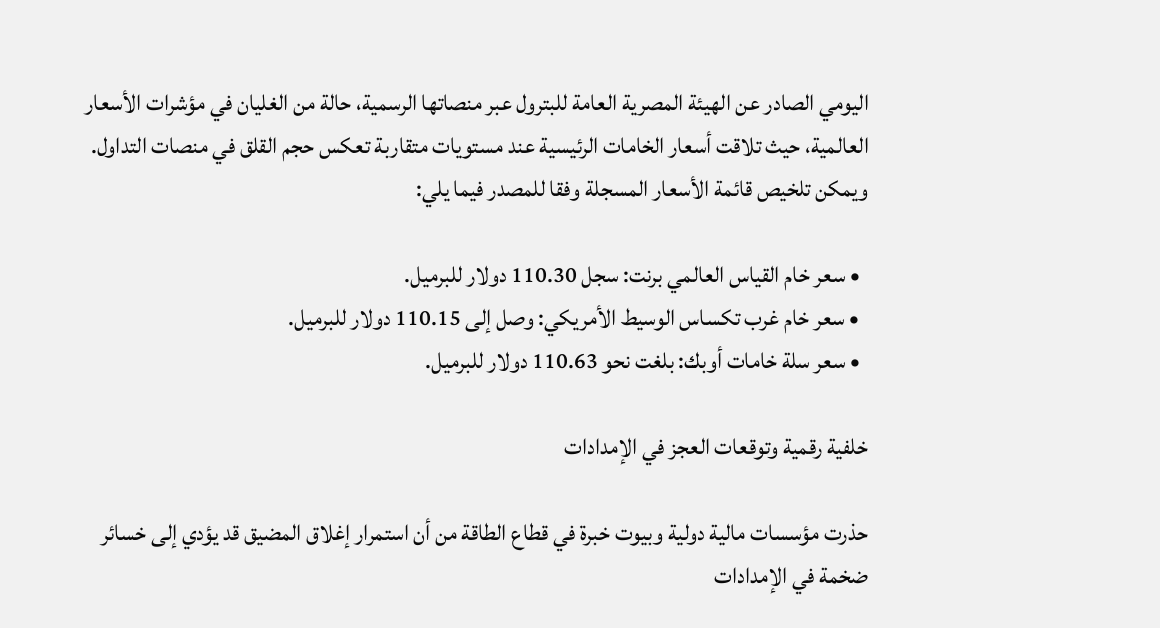اليومي الصادر عن الهيئة المصرية العامة للبترول عبر منصاتها الرسمية، حالة من الغليان في مؤشرات الأسعار العالمية، حيث تلاقت أسعار الخامات الرئيسية عند مستويات متقاربة تعكس حجم القلق في منصات التداول. ويمكن تلخيص قائمة الأسعار المسجلة وفقا للمصدر فيما يلي:

  • سعر خام القياس العالمي برنت: سجل 110.30 دولار للبرميل.
  • سعر خام غرب تكساس الوسيط الأمريكي: وصل إلى 110.15 دولار للبرميل.
  • سعر سلة خامات أوبك: بلغت نحو 110.63 دولار للبرميل.

خلفية رقمية وتوقعات العجز في الإمدادات

حذرت مؤسسات مالية دولية وبيوت خبرة في قطاع الطاقة من أن استمرار إغلاق المضيق قد يؤدي إلى خسائر ضخمة في الإمدادات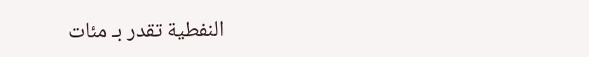النفطية تقدر بـ مئات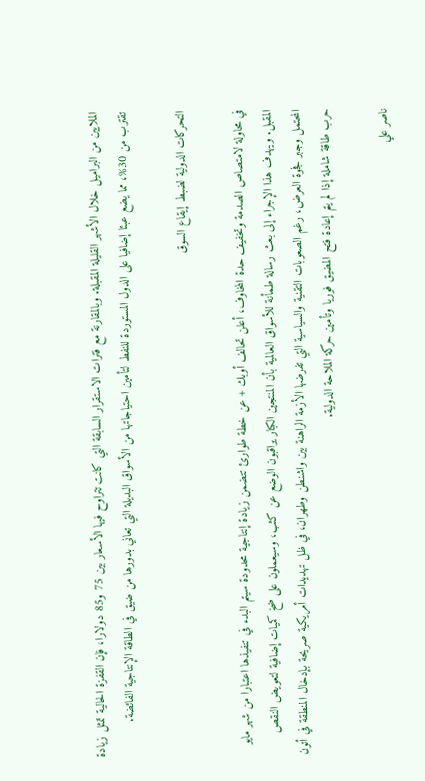الملايين من البراميل خلال الأشهر القليلة المقبلة. وبالمقارنة مع فترات الاستقرار السابقة التي كانت تتراوح فيها الأسعار بين 75 و85 دولارا، فإن القفزة الحالية تمثل زيادة تقترب من 30%، مما يضع عبئا إضافيا على الدول المستوردة للنفط لتأمين احتياجاتها من الأسواق البديلة التي تعاني بدورها من ضيق في الطاقة الإنتاجية الفائضة.

التحركات الدولية لضبط إيقاع السوق

في محاولة لامتصاص الصدمة وتخفيف حدة المخاوف، أعلن تحالف أوبك + عن خطة طوارئ تتضمن زيادة إنتاجية محدودة سيتم البدء في تنفيذها اعتبارا من شهر مايو المقبل. ويهدف هذا الإجراء إلى بعث رسالة طمأنة للأسواق العالمية بأن المنتجين الكبار يراقبون الوضع عن كثب، وسيعملون على ضخ كميات إضافية لتعويض النقص المحتمل وجبر فجوة العرض، رغم الصعوبات التقنية والسياسية التي تفرضها الأزمة الراهنة بين واشنطن وطهران، في ظل تهديدات أمريكية صريحة بإدخال المنطقة في أتون حرب طاقة شاملة إذا لم يتم إعادة فتح المضيق فوريا وتأمين حركة الملاحة الدولية.

ناصر علي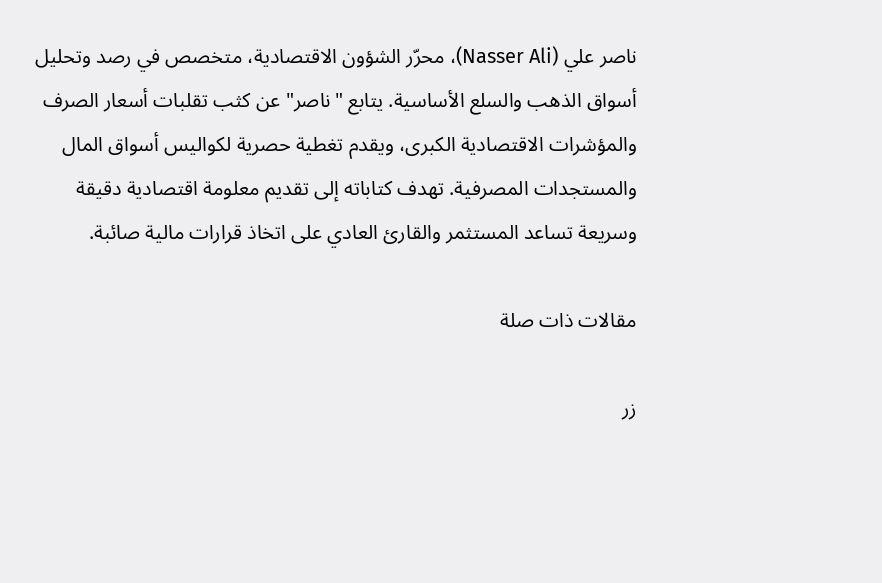ناصر علي (Nasser Ali)، محرّر الشؤون الاقتصادية، متخصص في رصد وتحليل أسواق الذهب والسلع الأساسية. يتابع "ناصر" عن كثب تقلبات أسعار الصرف والمؤشرات الاقتصادية الكبرى، ويقدم تغطية حصرية لكواليس أسواق المال والمستجدات المصرفية. تهدف كتاباته إلى تقديم معلومة اقتصادية دقيقة وسريعة تساعد المستثمر والقارئ العادي على اتخاذ قرارات مالية صائبة.

مقالات ذات صلة

زر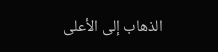الذهاب إلى الأعلى